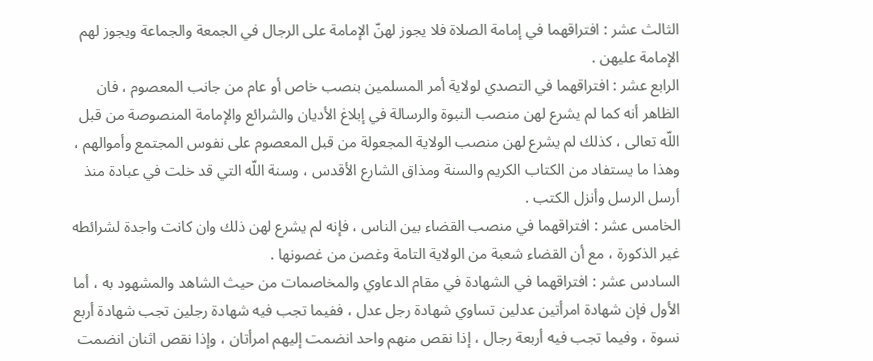الثالث عشر : افتراقهما في إمامة الصلاة فلا يجوز لهنّ الإمامة على الرجال في الجمعة والجماعة ويجوز لهم الإمامة عليهن .
الرابع عشر : افتراقهما في التصدي لولاية أمر المسلمين بنصب خاص أو عام من جانب المعصوم ، فان الظاهر أنه كما لم يشرع لهن منصب النبوة والرسالة في إبلاغ الأديان والشرائع والإمامة المنصوصة من قبل اللّه تعالى ، كذلك لم يشرع لهن منصب الولاية المجعولة من قبل المعصوم على نفوس المجتمع وأموالهم ، وهذا ما يستفاد من الكتاب الكريم والسنة ومذاق الشارع الأقدس ، وسنة اللّه التي قد خلت في عبادة منذ أرسل الرسل وأنزل الكتب .
الخامس عشر : افتراقهما في منصب القضاء بين الناس ، فإنه لم يشرع لهن ذلك وان كانت واجدة لشرائطه غير الذكورة ، مع أن القضاء شعبة من الولاية التامة وغصن من غصونها .
السادس عشر : افتراقهما في الشهادة في مقام الدعاوي والمخاصمات من حيث الشاهد والمشهود به ، أما الأول فإن شهادة امرأتين عدلين تساوي شهادة رجل عدل ، ففيما تجب فيه شهادة رجلين تجب شهادة أربع نسوة ، وفيما تجب فيه أربعة رجال ، إذا نقص منهم واحد انضمت إليهم امرأتان ، وإذا نقص اثنان انضمت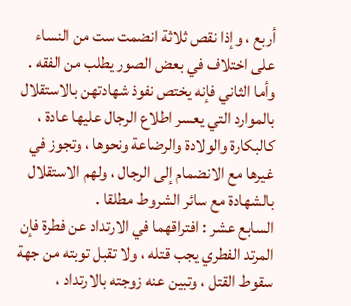أربع ، وإذا نقص ثلاثة انضمت ست من النساء على اختلاف في بعض الصور يطلب من الفقه . وأما الثاني فإنه يختص نفوذ شهادتهن بالاستقلال بالموارد التي يعسر اطلاع الرجال عليها عادة ، كالبكارة والولادة والرضاعة ونحوها ، وتجوز في غيرها مع الانضمام إلى الرجال ، ولهم الاستقلال بالشهادة مع سائر الشروط مطلقا .
السابع عشر : افتراقهما في الارتداد عن فطرة فإن المرتد الفطري يجب قتله ، ولا تقبل توبته من جهة سقوط القتل ، وتبين عنه زوجته بالارتداد ،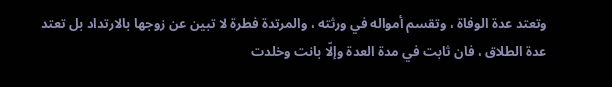وتعتد عدة الوفاة ، وتقسم أمواله في ورثته ، والمرتدة فطرة لا تبين عن زوجها بالارتداد بل تعتد عدة الطلاق ، فان ثابت في مدة العدة وإلّا بانت وخلدت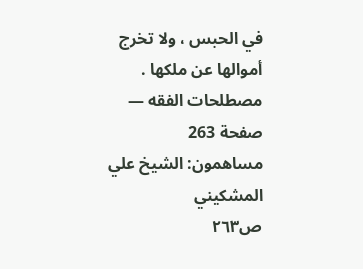في الحبس ، ولا تخرج أموالها عن ملكها .
مصطلحات الفقه — صفحة 263
مساهمون: الشيخ علي المشكيني
ص٢٦٣